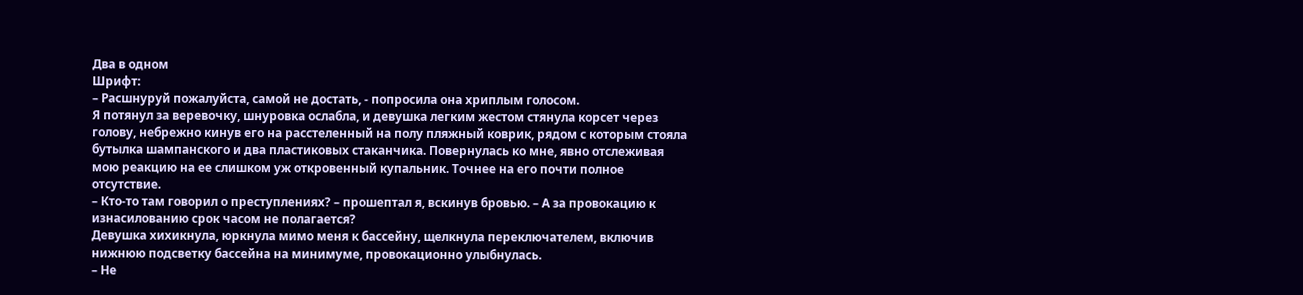Два в одном
Шрифт:
– Расшнуруй пожалуйста, самой не достать, - попросила она хриплым голосом.
Я потянул за веревочку, шнуровка ослабла, и девушка легким жестом стянула корсет через голову, небрежно кинув его на расстеленный на полу пляжный коврик, рядом с которым стояла бутылка шампанского и два пластиковых стаканчика. Повернулась ко мне, явно отслеживая мою реакцию на ее слишком уж откровенный купальник. Точнее на его почти полное отсутствие.
– Кто-то там говорил о преступлениях? – прошептал я, вскинув бровью. – А за провокацию к изнасилованию срок часом не полагается?
Девушка хихикнула, юркнула мимо меня к бассейну, щелкнула переключателем, включив нижнюю подсветку бассейна на минимуме, провокационно улыбнулась.
– Не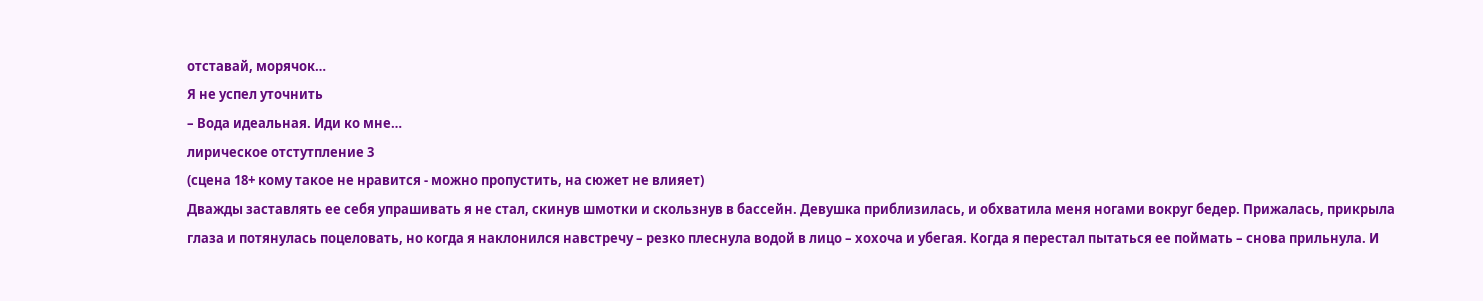отставай, морячок…
Я не успел уточнить
– Вода идеальная. Иди ко мне…
лирическое отстутпление 3
(сцена 18+ кому такое не нравится - можно пропустить, на сюжет не влияет)
Дважды заставлять ее себя упрашивать я не стал, скинув шмотки и скользнув в бассейн. Девушка приблизилась, и обхватила меня ногами вокруг бедер. Прижалась, прикрыла глаза и потянулась поцеловать, но когда я наклонился навстречу – резко плеснула водой в лицо – хохоча и убегая. Когда я перестал пытаться ее поймать – снова прильнула. И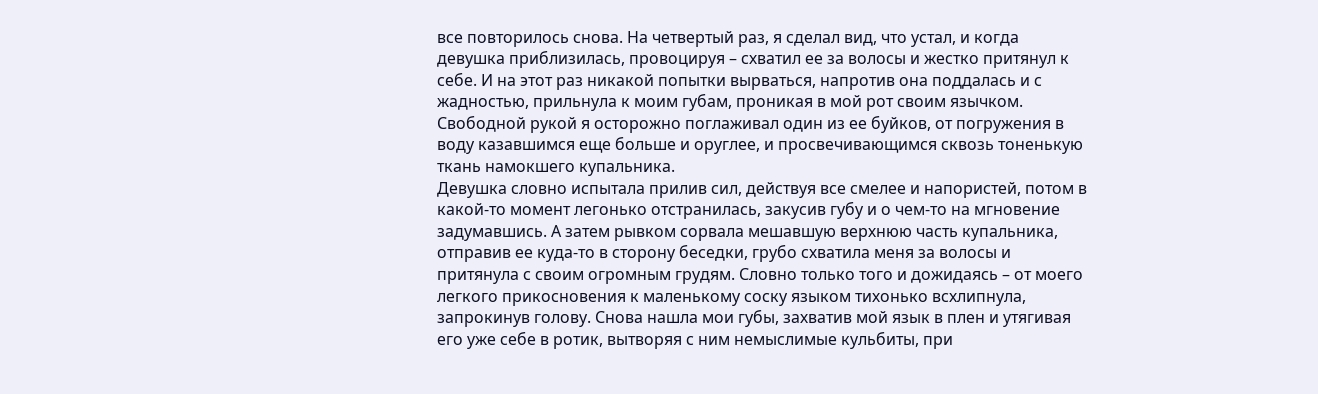все повторилось снова. На четвертый раз, я сделал вид, что устал, и когда девушка приблизилась, провоцируя – схватил ее за волосы и жестко притянул к себе. И на этот раз никакой попытки вырваться, напротив она поддалась и с жадностью, прильнула к моим губам, проникая в мой рот своим язычком. Свободной рукой я осторожно поглаживал один из ее буйков, от погружения в воду казавшимся еще больше и оруглее, и просвечивающимся сквозь тоненькую ткань намокшего купальника.
Девушка словно испытала прилив сил, действуя все смелее и напористей, потом в какой-то момент легонько отстранилась, закусив губу и о чем-то на мгновение задумавшись. А затем рывком сорвала мешавшую верхнюю часть купальника, отправив ее куда-то в сторону беседки, грубо схватила меня за волосы и притянула с своим огромным грудям. Словно только того и дожидаясь – от моего легкого прикосновения к маленькому соску языком тихонько всхлипнула, запрокинув голову. Снова нашла мои губы, захватив мой язык в плен и утягивая его уже себе в ротик, вытворяя с ним немыслимые кульбиты, при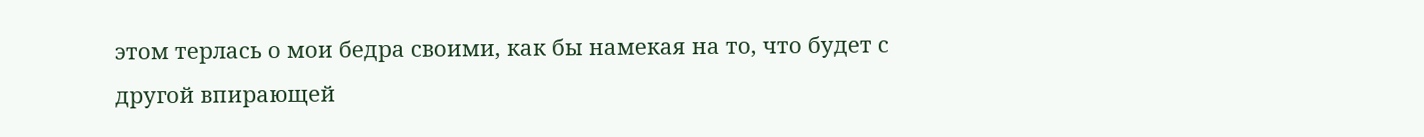этом терлась о мои бедра своими, как бы намекая на то, что будет с другой впирающей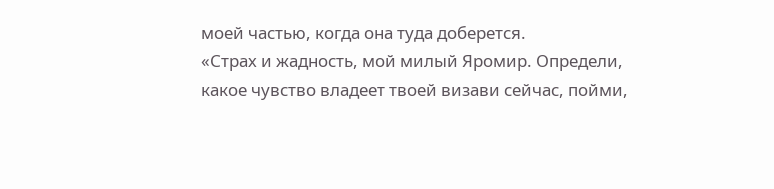моей частью, когда она туда доберется.
«Страх и жадность, мой милый Яромир. Определи, какое чувство владеет твоей визави сейчас, пойми,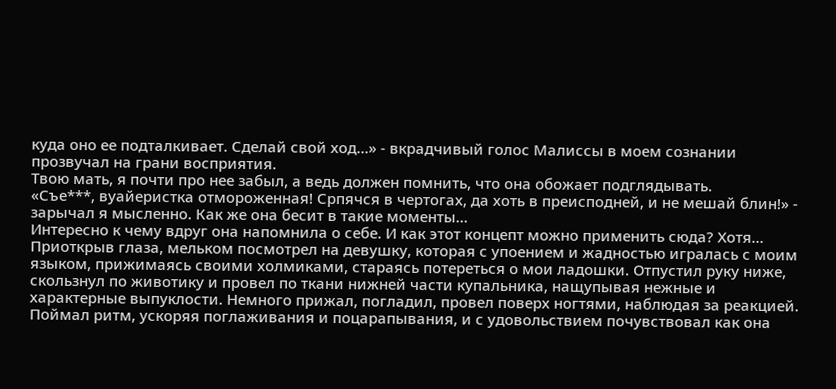куда оно ее подталкивает. Сделай свой ход…» - вкрадчивый голос Малиссы в моем сознании прозвучал на грани восприятия.
Твою мать, я почти про нее забыл, а ведь должен помнить, что она обожает подглядывать.
«Съе***, вуайеристка отмороженная! Српячся в чертогах, да хоть в преисподней, и не мешай блин!» - зарычал я мысленно. Как же она бесит в такие моменты…
Интересно к чему вдруг она напомнила о себе. И как этот концепт можно применить сюда? Хотя…
Приоткрыв глаза, мельком посмотрел на девушку, которая с упоением и жадностью игралась с моим языком, прижимаясь своими холмиками, стараясь потереться о мои ладошки. Отпустил руку ниже, скользнул по животику и провел по ткани нижней части купальника, нащупывая нежные и характерные выпуклости. Немного прижал, погладил, провел поверх ногтями, наблюдая за реакцией. Поймал ритм, ускоряя поглаживания и поцарапывания, и с удовольствием почувствовал как она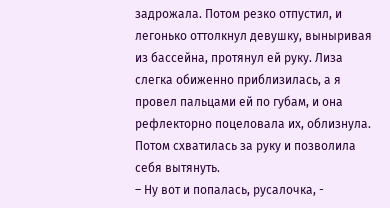задрожала. Потом резко отпустил, и легонько оттолкнул девушку, выныривая из бассейна, протянул ей руку. Лиза слегка обиженно приблизилась, а я провел пальцами ей по губам, и она рефлекторно поцеловала их, облизнула. Потом схватилась за руку и позволила себя вытянуть.
– Ну вот и попалась, русалочка, -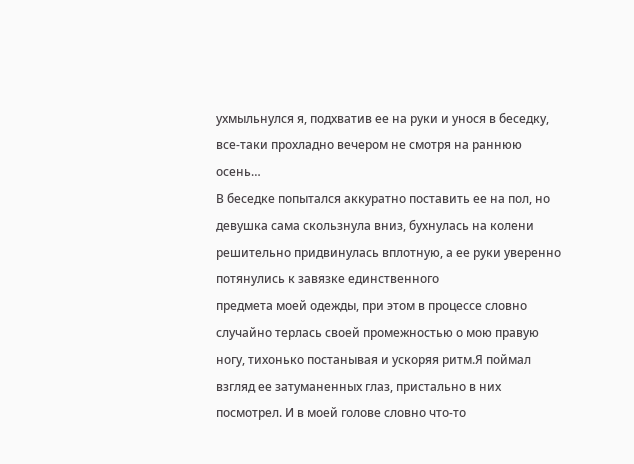ухмыльнулся я, подхватив ее на руки и унося в беседку, все-таки прохладно вечером не смотря на раннюю осень…
В беседке попытался аккуратно поставить ее на пол, но девушка сама скользнула вниз, бухнулась на колени решительно придвинулась вплотную, а ее руки уверенно потянулись к завязке единственного
предмета моей одежды, при этом в процессе словно случайно терлась своей промежностью о мою правую ногу, тихонько постанывая и ускоряя ритм.Я поймал взгляд ее затуманенных глаз, пристально в них посмотрел. И в моей голове словно что-то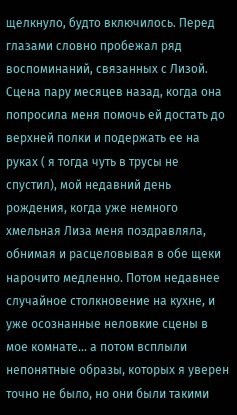щелкнуло, будто включилось. Перед глазами словно пробежал ряд воспоминаний, связанных с Лизой. Сцена пару месяцев назад, когда она попросила меня помочь ей достать до верхней полки и подержать ее на руках ( я тогда чуть в трусы не спустил), мой недавний день рождения, когда уже немного хмельная Лиза меня поздравляла, обнимая и расцеловывая в обе щеки нарочито медленно. Потом недавнее случайное столкновение на кухне, и уже осознанные неловкие сцены в мое комнате… а потом всплыли непонятные образы, которых я уверен точно не было, но они были такими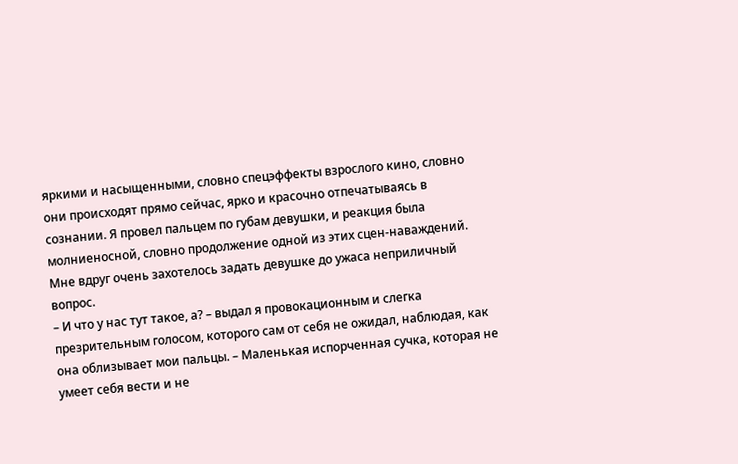яркими и насыщенными, словно спецэффекты взрослого кино, словно они происходят прямо сейчас, ярко и красочно отпечатываясь в сознании. Я провел пальцем по губам девушки, и реакция была молниеносной, словно продолжение одной из этих сцен-наваждений. Мне вдруг очень захотелось задать девушке до ужаса неприличный вопрос.
– И что у нас тут такое, а? – выдал я провокационным и слегка презрительным голосом, которого сам от себя не ожидал, наблюдая, как она облизывает мои пальцы. – Маленькая испорченная сучка, которая не умеет себя вести и не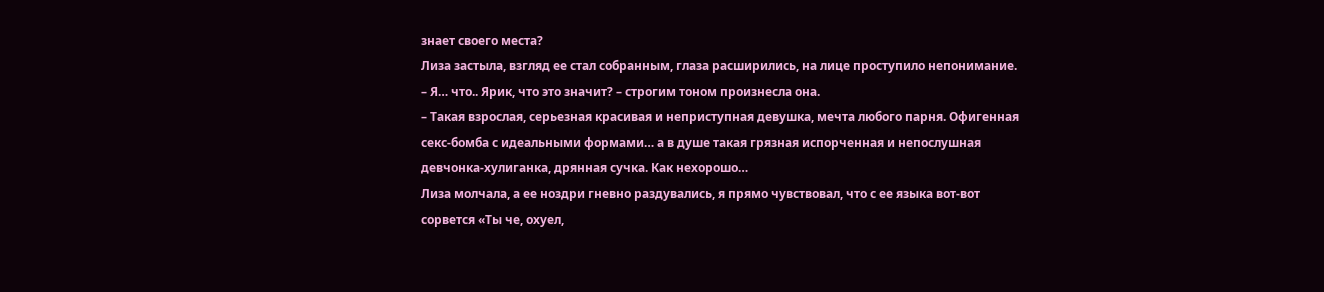знает своего места?
Лиза застыла, взгляд ее стал собранным, глаза расширились, на лице проступило непонимание.
– Я… что.. Ярик, что это значит? – строгим тоном произнесла она.
– Такая взрослая, серьезная красивая и неприступная девушка, мечта любого парня. Офигенная секс-бомба с идеальными формами… а в душе такая грязная испорченная и непослушная девчонка-хулиганка, дрянная сучка. Как нехорошо…
Лиза молчала, а ее ноздри гневно раздувались, я прямо чувствовал, что с ее языка вот-вот сорвется «Ты че, охуел,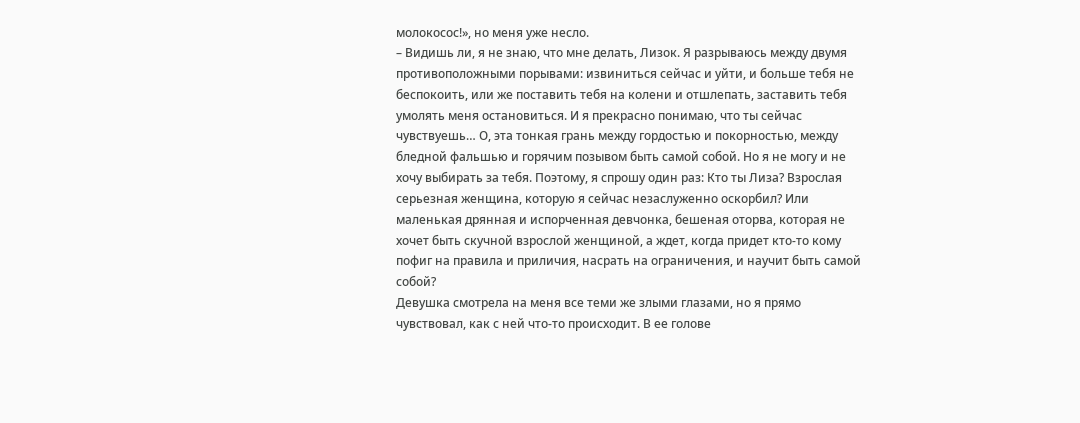молокосос!», но меня уже несло.
– Видишь ли, я не знаю, что мне делать, Лизок. Я разрываюсь между двумя противоположными порывами: извиниться сейчас и уйти, и больше тебя не беспокоить, или же поставить тебя на колени и отшлепать, заставить тебя умолять меня остановиться. И я прекрасно понимаю, что ты сейчас чувствуешь… О, эта тонкая грань между гордостью и покорностью, между бледной фальшью и горячим позывом быть самой собой. Но я не могу и не хочу выбирать за тебя. Поэтому, я спрошу один раз: Кто ты Лиза? Взрослая серьезная женщина, которую я сейчас незаслуженно оскорбил? Или маленькая дрянная и испорченная девчонка, бешеная оторва, которая не хочет быть скучной взрослой женщиной, а ждет, когда придет кто-то кому пофиг на правила и приличия, насрать на ограничения, и научит быть самой собой?
Девушка смотрела на меня все теми же злыми глазами, но я прямо чувствовал, как с ней что-то происходит. В ее голове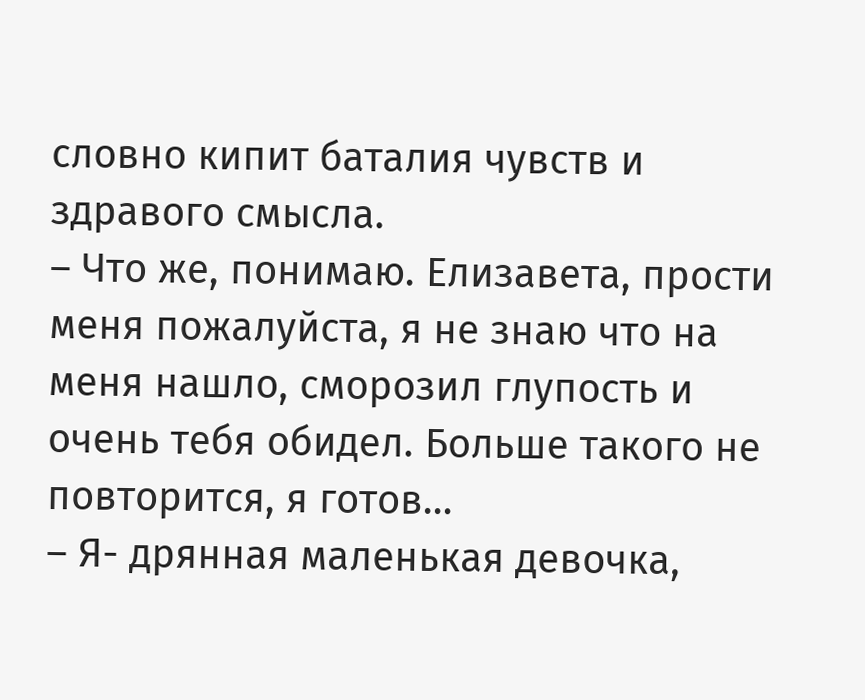словно кипит баталия чувств и здравого смысла.
– Что же, понимаю. Елизавета, прости меня пожалуйста, я не знаю что на меня нашло, сморозил глупость и очень тебя обидел. Больше такого не повторится, я готов…
– Я- дрянная маленькая девочка,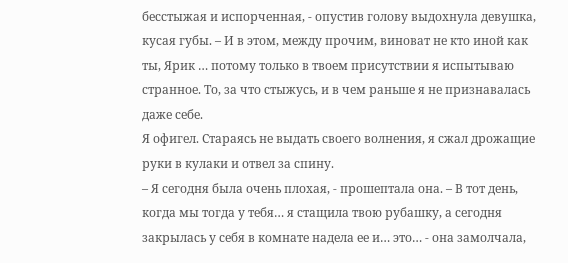бесстыжая и испорченная, - опустив голову выдохнула девушка, кусая губы. – И в этом, между прочим, виноват не кто иной как ты, Ярик … потому только в твоем присутствии я испытываю странное. То, за что стыжусь, и в чем раньше я не признавалась даже себе.
Я офигел. Стараясь не выдать своего волнения, я сжал дрожащие руки в кулаки и отвел за спину.
– Я сегодня была очень плохая, - прошептала она. – В тот день, когда мы тогда у тебя… я стащила твою рубашку, а сегодня закрылась у себя в комнате надела ее и… это… - она замолчала,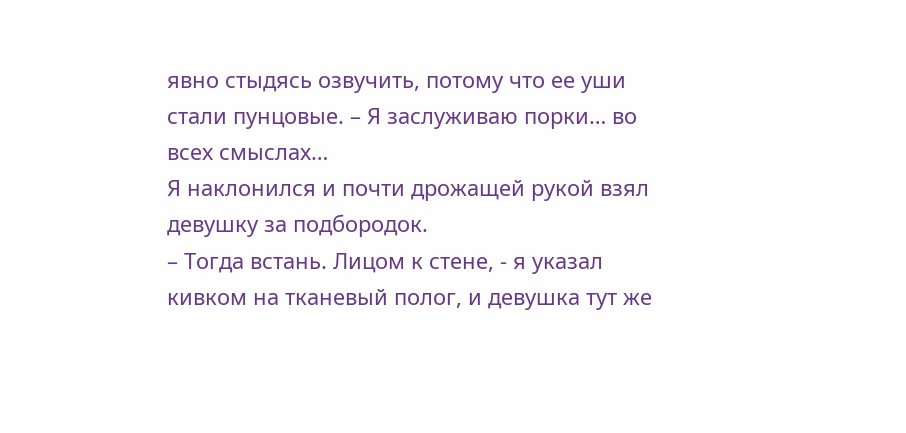явно стыдясь озвучить, потому что ее уши стали пунцовые. – Я заслуживаю порки… во всех смыслах…
Я наклонился и почти дрожащей рукой взял девушку за подбородок.
– Тогда встань. Лицом к стене, - я указал кивком на тканевый полог, и девушка тут же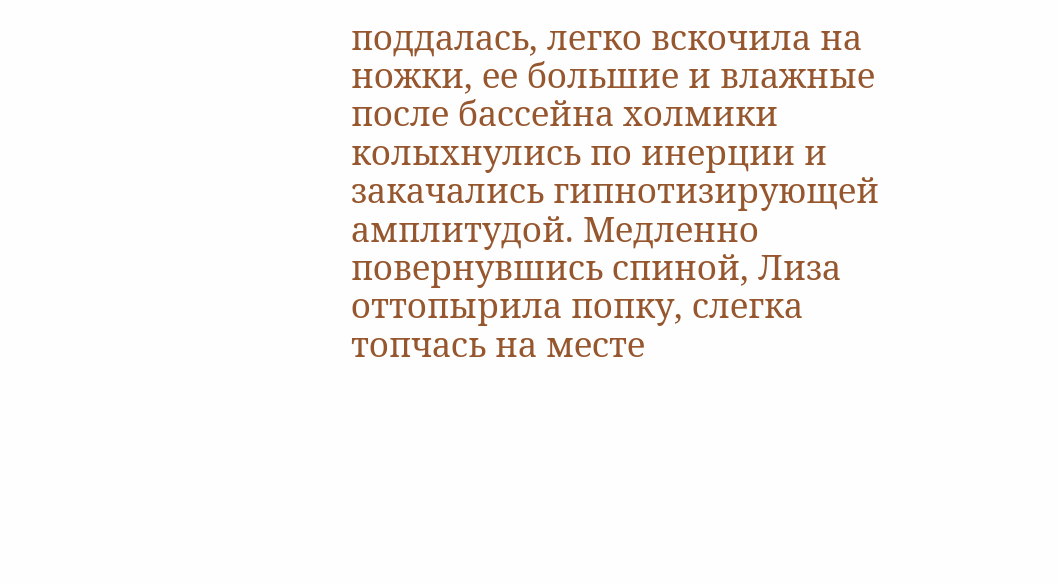поддалась, легко вскочила на ножки, ее большие и влажные после бассейна холмики колыхнулись по инерции и закачались гипнотизирующей амплитудой. Медленно повернувшись спиной, Лиза оттопырила попку, слегка топчась на месте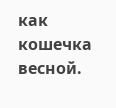как кошечка весной.